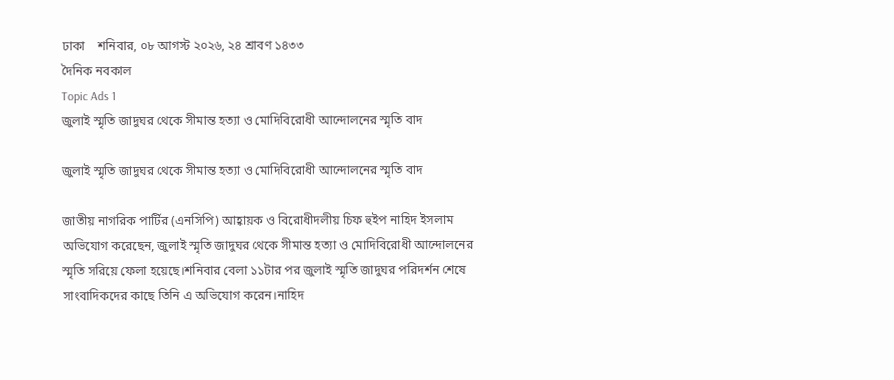ঢাকা    শনিবার, ০৮ আগস্ট ২০২৬, ২৪ শ্রাবণ ১৪৩৩
দৈনিক নবকাল
Topic Ads 1
জুলাই স্মৃতি জাদুঘর থেকে সীমান্ত হত্যা ও মোদিবিরোধী আন্দোলনের স্মৃতি বাদ

জুলাই স্মৃতি জাদুঘর থেকে সীমান্ত হত্যা ও মোদিবিরোধী আন্দোলনের স্মৃতি বাদ

জাতীয় নাগরিক পার্টির (এনসিপি) আহ্বায়ক ও বিরোধীদলীয় চিফ হুইপ নাহিদ ইসলাম অভিযোগ করেছেন, জুলাই স্মৃতি জাদুঘর থেকে সীমান্ত হত্যা ও মোদিবিরোধী আন্দোলনের স্মৃতি সরিয়ে ফেলা হয়েছে।শনিবার বেলা ১১টার পর জুলাই স্মৃতি জাদুঘর পরিদর্শন শেষে সাংবাদিকদের কাছে তিনি এ অভিযোগ করেন।নাহিদ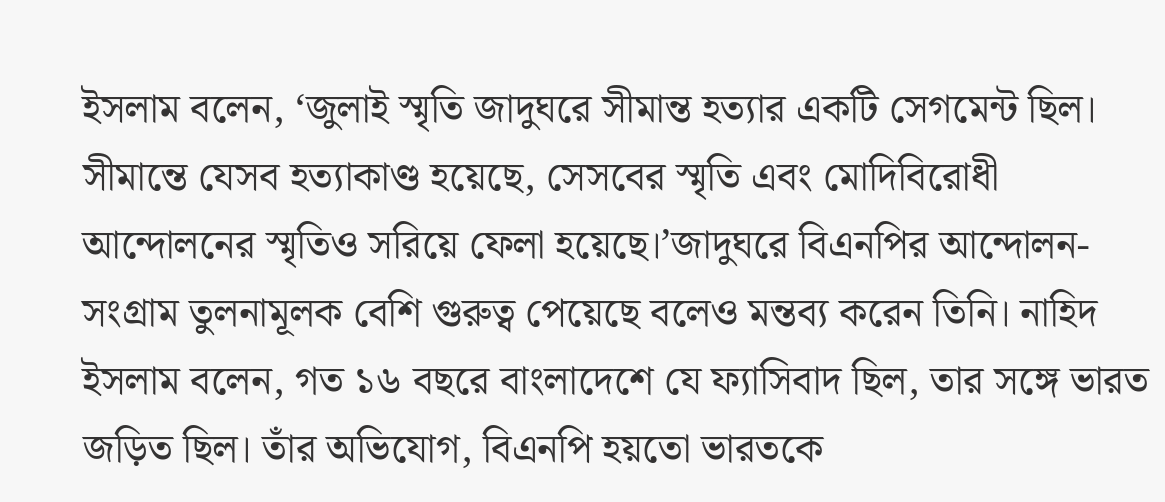ইসলাম বলেন, ‘জুলাই স্মৃতি জাদুঘরে সীমান্ত হত্যার একটি সেগমেন্ট ছিল। সীমান্তে যেসব হত্যাকাণ্ড হয়েছে, সেসবের স্মৃতি এবং মোদিবিরোধী আন্দোলনের স্মৃতিও সরিয়ে ফেলা হয়েছে।’জাদুঘরে বিএনপির আন্দোলন-সংগ্রাম তুলনামূলক বেশি গুরুত্ব পেয়েছে বলেও মন্তব্য করেন তিনি। নাহিদ ইসলাম বলেন, গত ১৬ বছরে বাংলাদেশে যে ফ্যাসিবাদ ছিল, তার সঙ্গে ভারত জড়িত ছিল। তাঁর অভিযোগ, বিএনপি হয়তো ভারতকে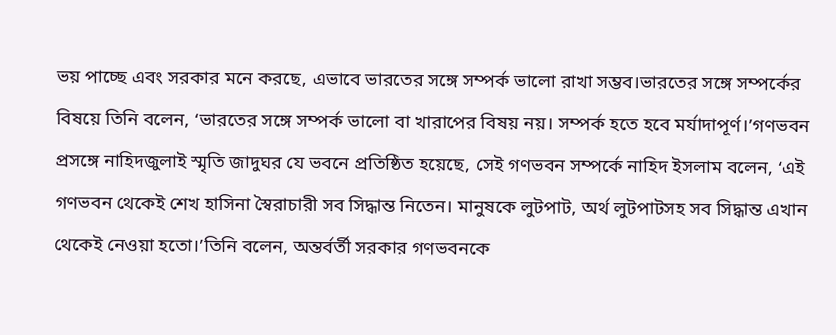ভয় পাচ্ছে এবং সরকার মনে করছে, এভাবে ভারতের সঙ্গে সম্পর্ক ভালো রাখা সম্ভব।ভারতের সঙ্গে সম্পর্কের বিষয়ে তিনি বলেন, ‘ভারতের সঙ্গে সম্পর্ক ভালো বা খারাপের বিষয় নয়। সম্পর্ক হতে হবে মর্যাদাপূর্ণ।’গণভবন প্রসঙ্গে নাহিদজুলাই স্মৃতি জাদুঘর যে ভবনে প্রতিষ্ঠিত হয়েছে, সেই গণভবন সম্পর্কে নাহিদ ইসলাম বলেন, ‘এই গণভবন থেকেই শেখ হাসিনা স্বৈরাচারী সব সিদ্ধান্ত নিতেন। মানুষকে লুটপাট, অর্থ লুটপাটসহ সব সিদ্ধান্ত এখান থেকেই নেওয়া হতো।’তিনি বলেন, অন্তর্বর্তী সরকার গণভবনকে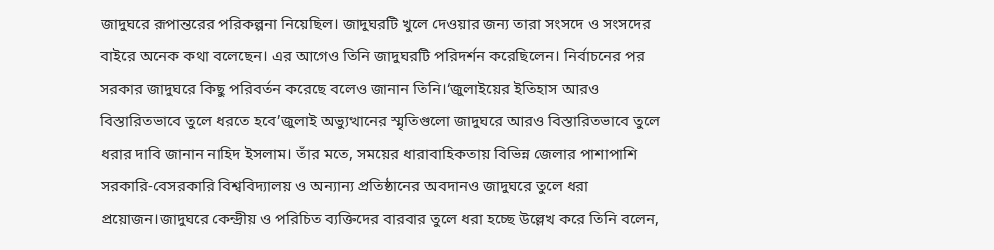জাদুঘরে রূপান্তরের পরিকল্পনা নিয়েছিল। জাদুঘরটি খুলে দেওয়ার জন্য তারা সংসদে ও সংসদের বাইরে অনেক কথা বলেছেন। এর আগেও তিনি জাদুঘরটি পরিদর্শন করেছিলেন। নির্বাচনের পর সরকার জাদুঘরে কিছু পরিবর্তন করেছে বলেও জানান তিনি।‘জুলাইয়ের ইতিহাস আরও বিস্তারিতভাবে তুলে ধরতে হবে’জুলাই অভ্যুত্থানের স্মৃতিগুলো জাদুঘরে আরও বিস্তারিতভাবে তুলে ধরার দাবি জানান নাহিদ ইসলাম। তাঁর মতে, সময়ের ধারাবাহিকতায় বিভিন্ন জেলার পাশাপাশি সরকারি-বেসরকারি বিশ্ববিদ্যালয় ও অন্যান্য প্রতিষ্ঠানের অবদানও জাদুঘরে তুলে ধরা প্রয়োজন।জাদুঘরে কেন্দ্রীয় ও পরিচিত ব্যক্তিদের বারবার তুলে ধরা হচ্ছে উল্লেখ করে তিনি বলেন,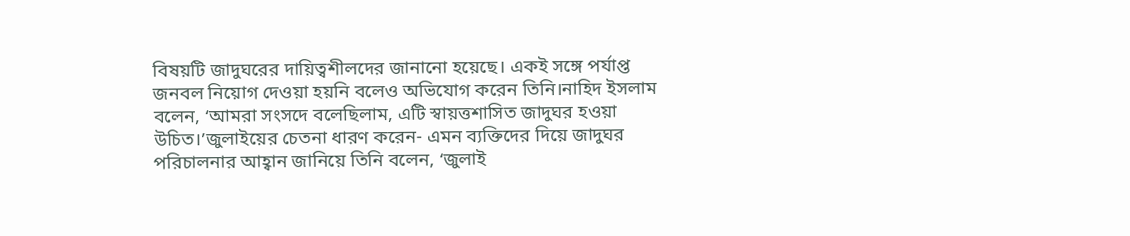বিষয়টি জাদুঘরের দায়িত্বশীলদের জানানো হয়েছে। একই সঙ্গে পর্যাপ্ত জনবল নিয়োগ দেওয়া হয়নি বলেও অভিযোগ করেন তিনি।নাহিদ ইসলাম বলেন, ‘আমরা সংসদে বলেছিলাম, এটি স্বায়ত্তশাসিত জাদুঘর হওয়া উচিত।’জুলাইয়ের চেতনা ধারণ করেন- এমন ব্যক্তিদের দিয়ে জাদুঘর পরিচালনার আহ্বান জানিয়ে তিনি বলেন, ‘জুলাই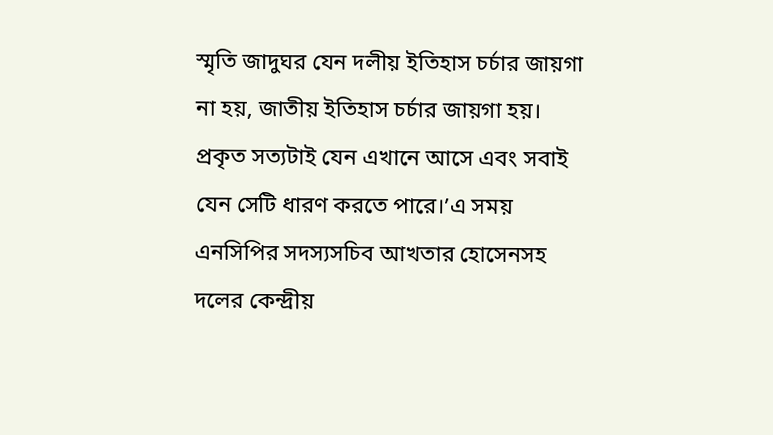স্মৃতি জাদুঘর যেন দলীয় ইতিহাস চর্চার জায়গা না হয়, জাতীয় ইতিহাস চর্চার জায়গা হয়। প্রকৃত সত্যটাই যেন এখানে আসে এবং সবাই যেন সেটি ধারণ করতে পারে।’এ সময় এনসিপির সদস্যসচিব আখতার হোসেনসহ দলের কেন্দ্রীয়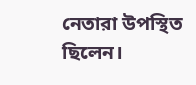নেতারা উপস্থিত ছিলেন।